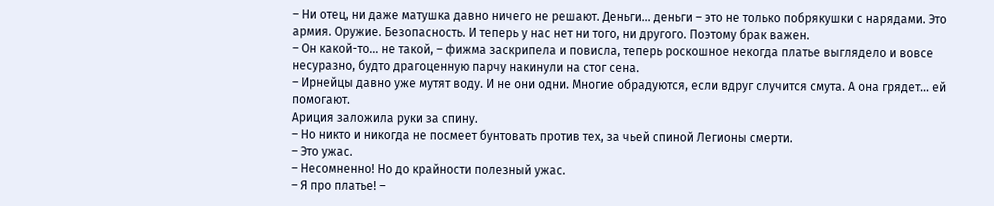– Ни отец, ни даже матушка давно ничего не решают. Деньги… деньги – это не только побрякушки с нарядами. Это армия. Оружие. Безопасность. И теперь у нас нет ни того, ни другого. Поэтому брак важен.
– Он какой-то… не такой, – фижма заскрипела и повисла, теперь роскошное некогда платье выглядело и вовсе несуразно, будто драгоценную парчу накинули на стог сена.
– Ирнейцы давно уже мутят воду. И не они одни. Многие обрадуются, если вдруг случится смута. А она грядет… ей помогают.
Ариция заложила руки за спину.
– Но никто и никогда не посмеет бунтовать против тех, за чьей спиной Легионы смерти.
– Это ужас.
– Несомненно! Но до крайности полезный ужас.
– Я про платье! –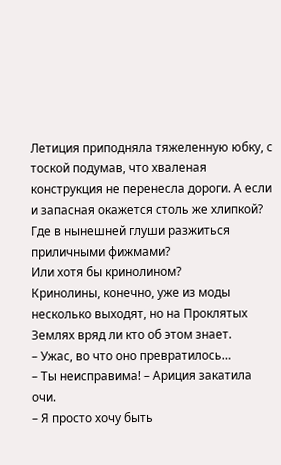Летиция приподняла тяжеленную юбку, с тоской подумав, что хваленая конструкция не перенесла дороги. А если и запасная окажется столь же хлипкой?
Где в нынешней глуши разжиться приличными фижмами?
Или хотя бы кринолином?
Кринолины, конечно, уже из моды несколько выходят, но на Проклятых Землях вряд ли кто об этом знает.
– Ужас, во что оно превратилось…
– Ты неисправима! – Ариция закатила очи.
– Я просто хочу быть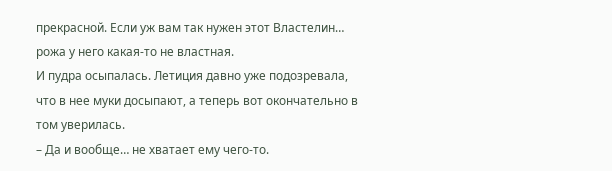прекрасной. Если уж вам так нужен этот Властелин… рожа у него какая-то не властная.
И пудра осыпалась. Летиция давно уже подозревала, что в нее муки досыпают, а теперь вот окончательно в том уверилась.
– Да и вообще… не хватает ему чего-то.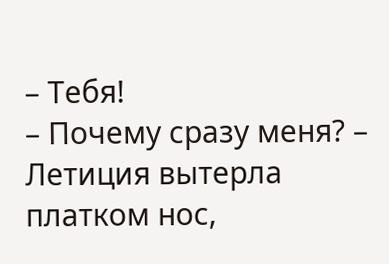– Тебя!
– Почему сразу меня? – Летиция вытерла платком нос,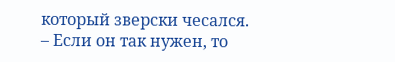который зверски чесался. – Если он так нужен, то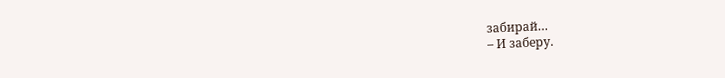забирай…
– И заберу.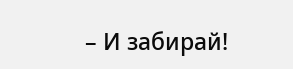– И забирай!